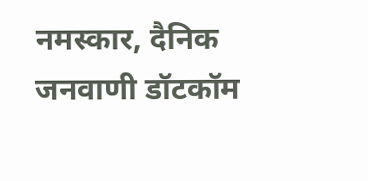नमस्कार, दैनिक जनवाणी डॉटकॉम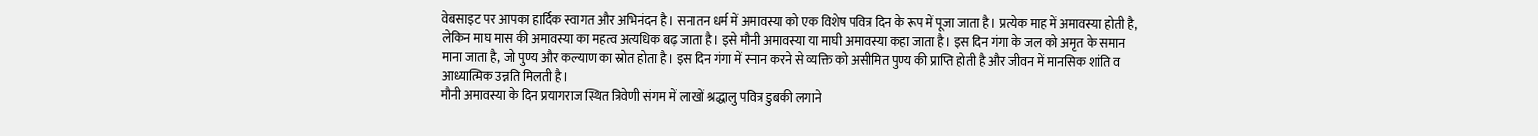वेबसाइट पर आपका हार्दिक स्वागत और अभिनंदन है। सनातन धर्म में अमावस्या को एक विशेष पवित्र दिन के रूप में पूजा जाता है। प्रत्येक माह में अमावस्या होती है, लेकिन माघ मास की अमावस्या का महत्व अत्यधिक बढ़ जाता है। इसे मौनी अमावस्या या माघी अमावस्या कहा जाता है। इस दिन गंगा के जल को अमृत के समान माना जाता है, जो पुण्य और कल्याण का स्रोत होता है। इस दिन गंगा में स्नान करने से व्यक्ति को असीमित पुण्य की प्राप्ति होती है और जीवन में मानसिक शांति व आध्यात्मिक उन्नति मिलती है।
मौनी अमावस्या के दिन प्रयागराज स्थित त्रिवेणी संगम में लाखों श्रद्धालु पवित्र डुबकी लगाने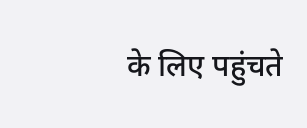के लिए पहुंचते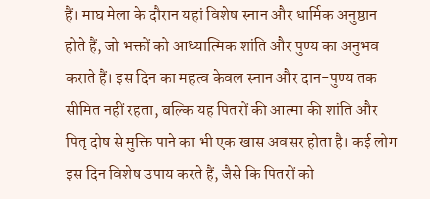हैं। माघ मेला के दौरान यहां विशेष स्नान और धार्मिक अनुष्ठान होते हैं, जो भक्तों को आध्यात्मिक शांति और पुण्य का अनुभव कराते हैं। इस दिन का महत्व केवल स्नान और दान-पुण्य तक सीमित नहीं रहता, बल्कि यह पितरों की आत्मा की शांति और पितृ दोष से मुक्ति पाने का भी एक खास अवसर होता है। कई लोग इस दिन विशेष उपाय करते हैं, जैसे कि पितरों को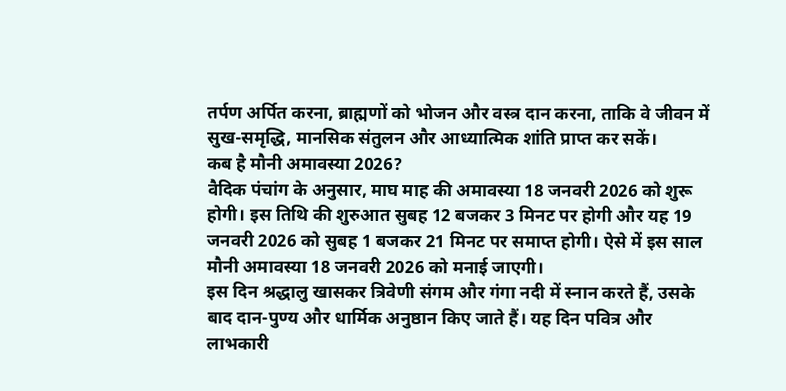तर्पण अर्पित करना, ब्राह्मणों को भोजन और वस्त्र दान करना, ताकि वे जीवन में सुख-समृद्धि, मानसिक संतुलन और आध्यात्मिक शांति प्राप्त कर सकें।
कब है मौनी अमावस्या 2026?
वैदिक पंचांग के अनुसार, माघ माह की अमावस्या 18 जनवरी 2026 को शुरू होगी। इस तिथि की शुरुआत सुबह 12 बजकर 3 मिनट पर होगी और यह 19 जनवरी 2026 को सुबह 1 बजकर 21 मिनट पर समाप्त होगी। ऐसे में इस साल मौनी अमावस्या 18 जनवरी 2026 को मनाई जाएगी।
इस दिन श्रद्धालु खासकर त्रिवेणी संगम और गंगा नदी में स्नान करते हैं, उसके बाद दान-पुण्य और धार्मिक अनुष्ठान किए जाते हैं। यह दिन पवित्र और लाभकारी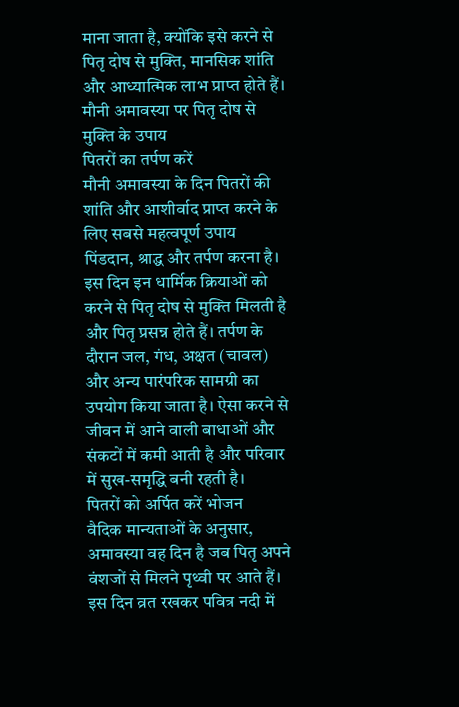माना जाता है, क्योंकि इसे करने से पितृ दोष से मुक्ति, मानसिक शांति और आध्यात्मिक लाभ प्राप्त होते हैं।
मौनी अमावस्या पर पितृ दोष से मुक्ति के उपाय
पितरों का तर्पण करें
मौनी अमावस्या के दिन पितरों की शांति और आशीर्वाद प्राप्त करने के लिए सबसे महत्वपूर्ण उपाय पिंडदान, श्राद्ध और तर्पण करना है। इस दिन इन धार्मिक क्रियाओं को करने से पितृ दोष से मुक्ति मिलती है और पितृ प्रसन्न होते हैं। तर्पण के दौरान जल, गंध, अक्षत (चावल) और अन्य पारंपरिक सामग्री का उपयोग किया जाता है। ऐसा करने से जीवन में आने वाली बाधाओं और संकटों में कमी आती है और परिवार में सुख-समृद्धि बनी रहती है।
पितरों को अर्पित करें भोजन
वैदिक मान्यताओं के अनुसार, अमावस्या वह दिन है जब पितृ अपने वंशजों से मिलने पृथ्वी पर आते हैं। इस दिन व्रत रखकर पवित्र नदी में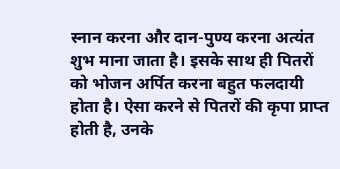स्नान करना और दान-पुण्य करना अत्यंत शुभ माना जाता है। इसके साथ ही पितरों को भोजन अर्पित करना बहुत फलदायी होता है। ऐसा करने से पितरों की कृपा प्राप्त होती है, उनके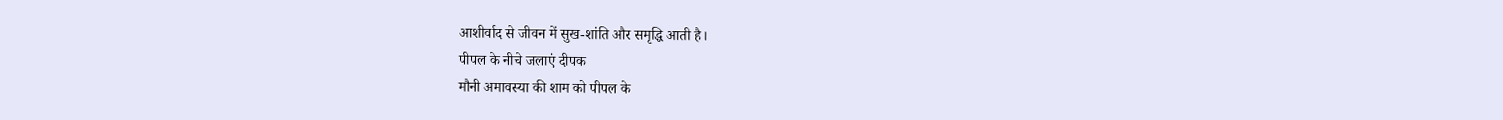आशीर्वाद से जीवन में सुख-शांति और समृद्धि आती है।
पीपल के नीचे जलाएं दीपक
मौनी अमावस्या की शाम को पीपल के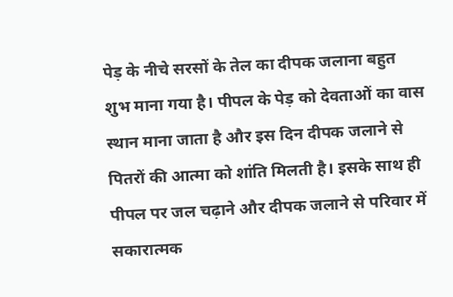पेड़ के नीचे सरसों के तेल का दीपक जलाना बहुत शुभ माना गया है। पीपल के पेड़ को देवताओं का वास स्थान माना जाता है और इस दिन दीपक जलाने से पितरों की आत्मा को शांति मिलती है। इसके साथ ही पीपल पर जल चढ़ाने और दीपक जलाने से परिवार में सकारात्मक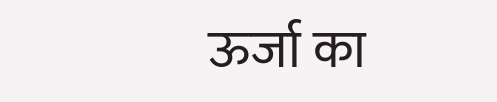ऊर्जा का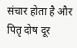संचार होता है और पितृ दोष दूर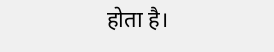होता है।